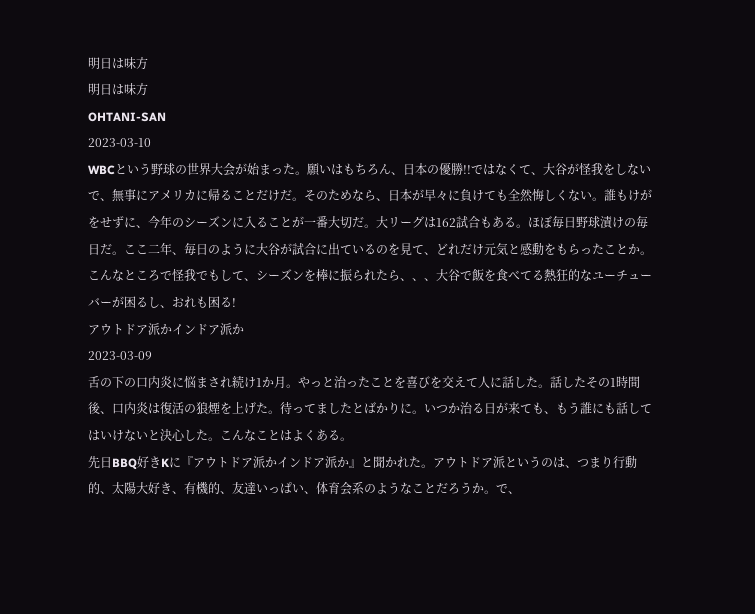明日は味方
明日は味方
OHTANI-SAN
2023-03-10
WBCという野球の世界大会が始まった。願いはもちろん、日本の優勝!!ではなくて、大谷が怪我をしないで、無事にアメリカに帰ることだけだ。そのためなら、日本が早々に負けても全然悔しくない。誰もけがをせずに、今年のシーズンに入ることが一番大切だ。大リーグは162試合もある。ほぼ毎日野球漬けの毎日だ。ここ二年、毎日のように大谷が試合に出ているのを見て、どれだけ元気と感動をもらったことか。こんなところで怪我でもして、シーズンを棒に振られたら、、、大谷で飯を食べてる熱狂的なユーチューバーが困るし、おれも困る!
アウトドア派かインドア派か
2023-03-09
舌の下の口内炎に悩まされ続け1か月。やっと治ったことを喜びを交えて人に話した。話したその1時間後、口内炎は復活の狼煙を上げた。待ってましたとばかりに。いつか治る日が来ても、もう誰にも話してはいけないと決心した。こんなことはよくある。
先日BBQ好きKに『アウトドア派かインドア派か』と聞かれた。アウトドア派というのは、つまり行動的、太陽大好き、有機的、友達いっぱい、体育会系のようなことだろうか。で、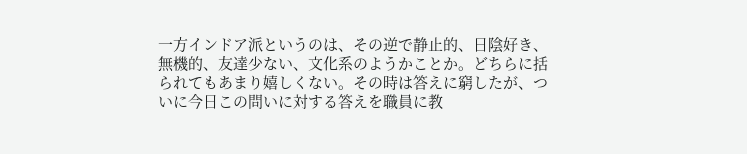一方インドア派というのは、その逆で静止的、日陰好き、無機的、友達少ない、文化系のようかことか。どちらに括られてもあまり嬉しくない。その時は答えに窮したが、ついに今日この問いに対する答えを職員に教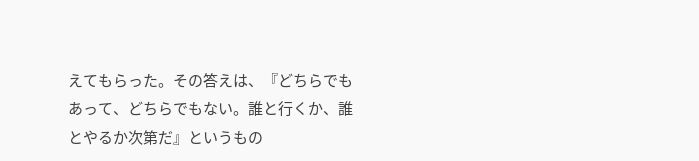えてもらった。その答えは、『どちらでもあって、どちらでもない。誰と行くか、誰とやるか次第だ』というもの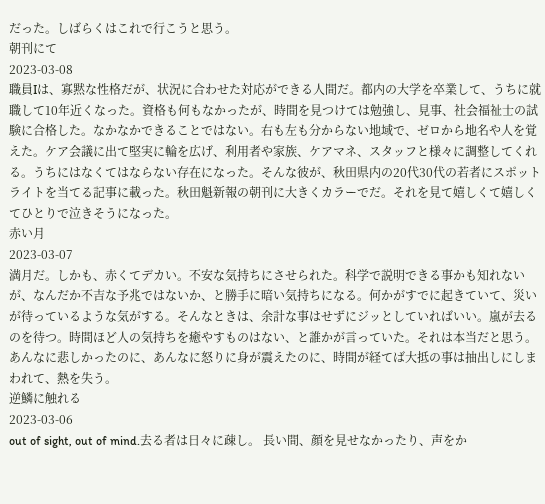だった。しばらくはこれで行こうと思う。
朝刊にて
2023-03-08
職員Iは、寡黙な性格だが、状況に合わせた対応ができる人間だ。都内の大学を卒業して、うちに就職して10年近くなった。資格も何もなかったが、時間を見つけては勉強し、見事、社会福祉士の試験に合格した。なかなかできることではない。右も左も分からない地域で、ゼロから地名や人を覚えた。ケア会議に出て堅実に輪を広げ、利用者や家族、ケアマネ、スタッフと様々に調整してくれる。うちにはなくてはならない存在になった。そんな彼が、秋田県内の20代30代の若者にスポットライトを当てる記事に載った。秋田魁新報の朝刊に大きくカラーでだ。それを見て嬉しくて嬉しくてひとりで泣きそうになった。
赤い月
2023-03-07
満月だ。しかも、赤くてデカい。不安な気持ちにさせられた。科学で説明できる事かも知れないが、なんだか不吉な予兆ではないか、と勝手に暗い気持ちになる。何かがすでに起きていて、災いが待っているような気がする。そんなときは、余計な事はせずにジッとしていればいい。嵐が去るのを待つ。時間ほど人の気持ちを癒やすものはない、と誰かが言っていた。それは本当だと思う。あんなに悲しかったのに、あんなに怒りに身が震えたのに、時間が経てば大抵の事は抽出しにしまわれて、熱を失う。
逆鱗に触れる
2023-03-06
out of sight, out of mind.去る者は日々に疎し。 長い間、顔を見せなかったり、声をか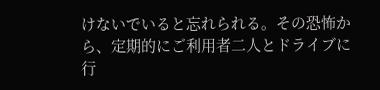けないでいると忘れられる。その恐怖から、定期的にご利用者二人とドライブに行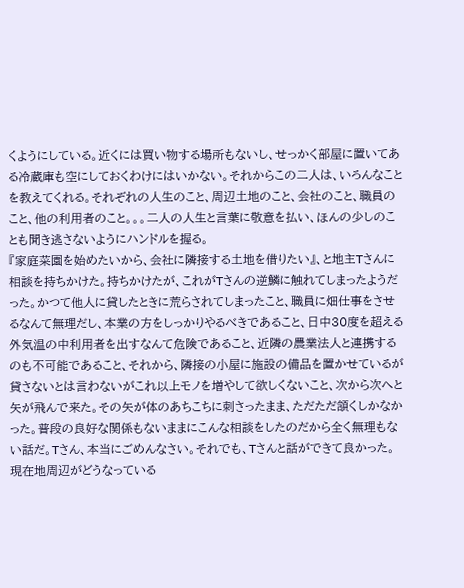くようにしている。近くには買い物する場所もないし、せっかく部屋に置いてある冷蔵庫も空にしておくわけにはいかない。それからこの二人は、いろんなことを教えてくれる。それぞれの人生のこと、周辺土地のこと、会社のこと、職員のこと、他の利用者のこと。。。二人の人生と言葉に敬意を払い、ほんの少しのことも聞き逃さないようにハンドルを握る。
『家庭菜園を始めたいから、会社に隣接する土地を借りたい』、と地主Tさんに相談を持ちかけた。持ちかけたが、これがTさんの逆鱗に触れてしまったようだった。かつて他人に貸したときに荒らされてしまったこと、職員に畑仕事をさせるなんて無理だし、本業の方をしっかりやるべきであること、日中30度を超える外気温の中利用者を出すなんて危険であること、近隣の農業法人と連携するのも不可能であること、それから、隣接の小屋に施設の備品を置かせているが貸さないとは言わないがこれ以上モノを増やして欲しくないこと、次から次へと矢が飛んで来た。その矢が体のあちこちに刺さったまま、ただただ頷くしかなかった。普段の良好な関係もないままにこんな相談をしたのだから全く無理もない話だ。Tさん、本当にごめんなさい。それでも、Tさんと話ができて良かった。現在地周辺がどうなっている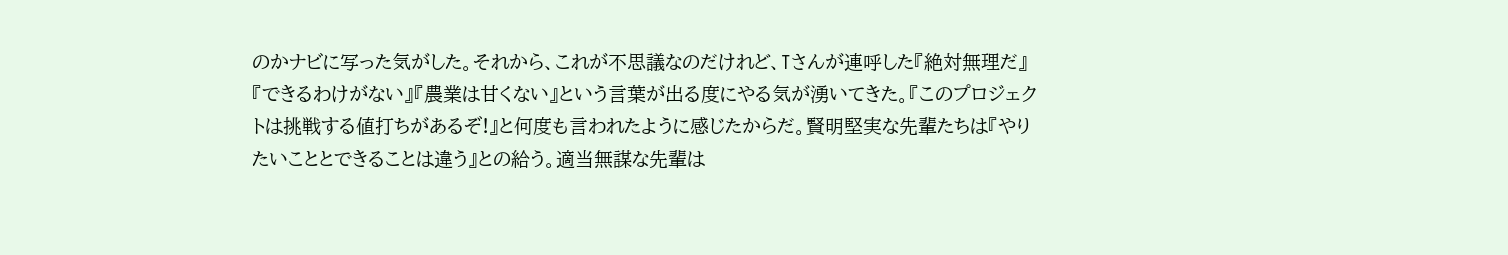のかナビに写った気がした。それから、これが不思議なのだけれど、Tさんが連呼した『絶対無理だ』『できるわけがない』『農業は甘くない』という言葉が出る度にやる気が湧いてきた。『このプロジェクトは挑戦する値打ちがあるぞ!』と何度も言われたように感じたからだ。賢明堅実な先輩たちは『やりたいこととできることは違う』との給う。適当無謀な先輩は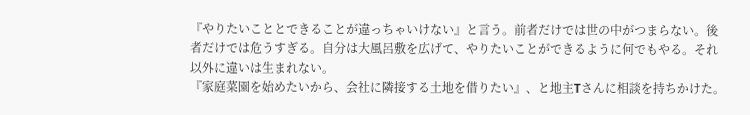『やりたいこととできることが違っちゃいけない』と言う。前者だけでは世の中がつまらない。後者だけでは危うすぎる。自分は大風呂敷を広げて、やりたいことができるように何でもやる。それ以外に違いは生まれない。
『家庭菜園を始めたいから、会社に隣接する土地を借りたい』、と地主Tさんに相談を持ちかけた。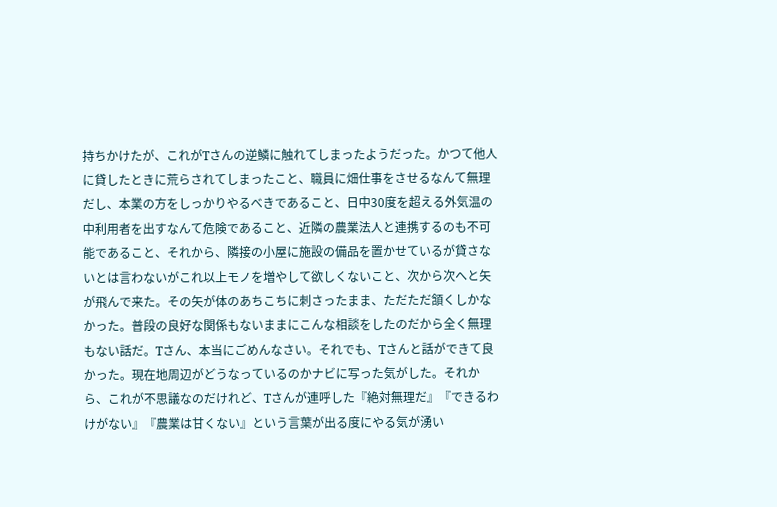持ちかけたが、これがTさんの逆鱗に触れてしまったようだった。かつて他人に貸したときに荒らされてしまったこと、職員に畑仕事をさせるなんて無理だし、本業の方をしっかりやるべきであること、日中30度を超える外気温の中利用者を出すなんて危険であること、近隣の農業法人と連携するのも不可能であること、それから、隣接の小屋に施設の備品を置かせているが貸さないとは言わないがこれ以上モノを増やして欲しくないこと、次から次へと矢が飛んで来た。その矢が体のあちこちに刺さったまま、ただただ頷くしかなかった。普段の良好な関係もないままにこんな相談をしたのだから全く無理もない話だ。Tさん、本当にごめんなさい。それでも、Tさんと話ができて良かった。現在地周辺がどうなっているのかナビに写った気がした。それから、これが不思議なのだけれど、Tさんが連呼した『絶対無理だ』『できるわけがない』『農業は甘くない』という言葉が出る度にやる気が湧い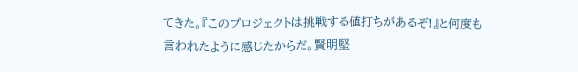てきた。『このプロジェクトは挑戦する値打ちがあるぞ!』と何度も言われたように感じたからだ。賢明堅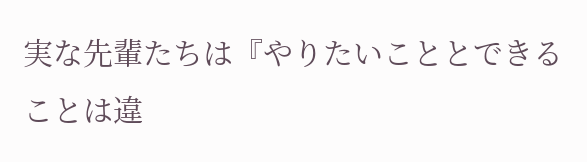実な先輩たちは『やりたいこととできることは違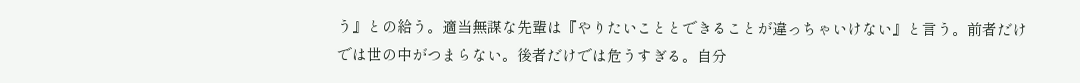う』との給う。適当無謀な先輩は『やりたいこととできることが違っちゃいけない』と言う。前者だけでは世の中がつまらない。後者だけでは危うすぎる。自分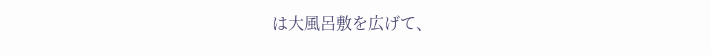は大風呂敷を広げて、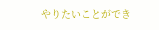やりたいことができ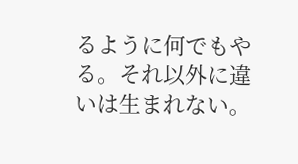るように何でもやる。それ以外に違いは生まれない。